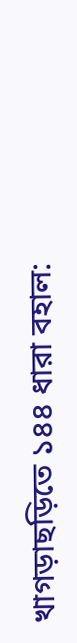খাগড়াছড়িতে ১৪৪ ধারা বহাল: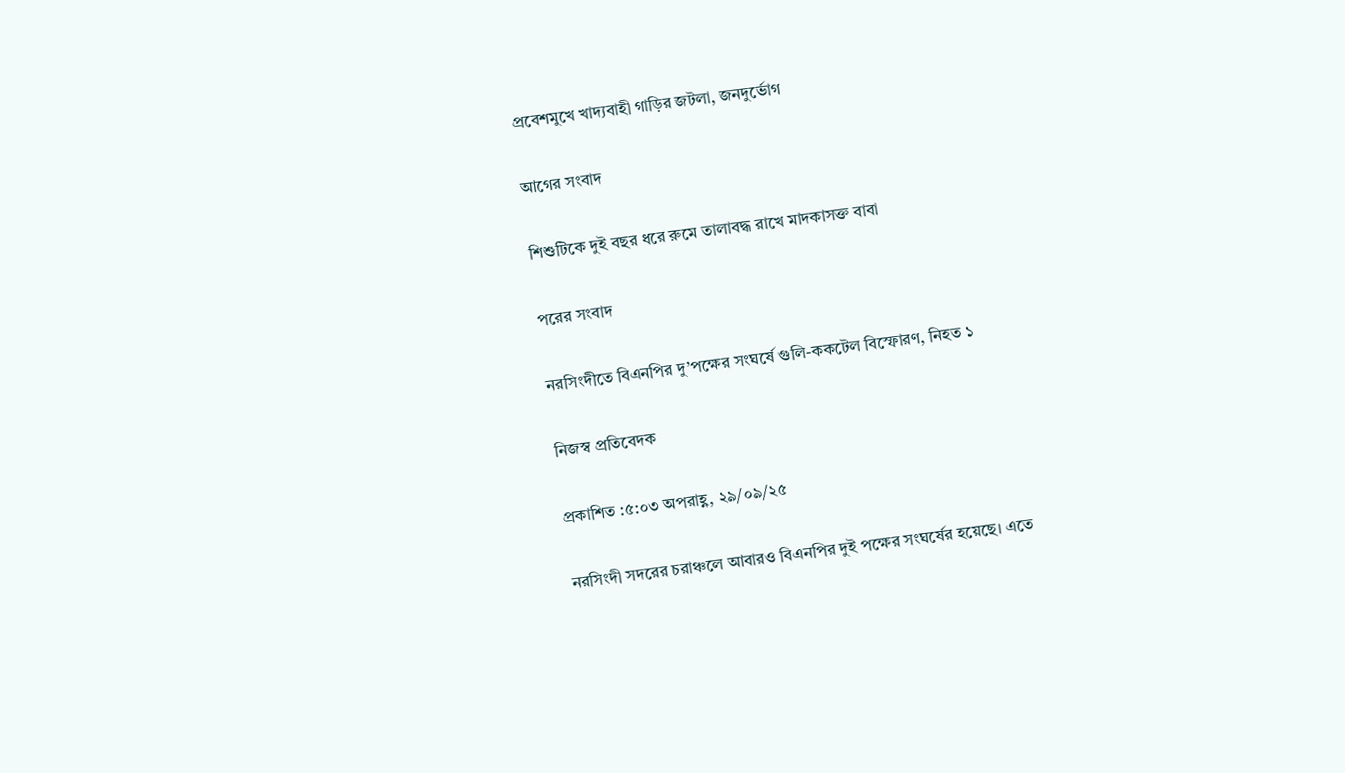প্রবেশমুখে খাদ্যবাহী গাড়ির জটলা, জনদুর্ভোগ

আগের সংবাদ

শিশুটিকে দুই বছর ধরে রুমে তালাবদ্ধ রাখে মাদকাসক্ত বাবা

পরের সংবাদ

নরসিংদীতে বিএনপির দু’পক্ষের সংঘর্ষে গুলি-ককটেল বিস্ফোরণ, নিহত ১

নিজস্ব প্রতিবেদক

প্রকাশিত :৫:০৩ অপরাহ্ণ, ২৯/০৯/২৫

নরসিংদী সদরের চরাঞ্চলে আবারও বিএনপির দুই পক্ষের সংঘর্ষের হয়েছে। এতে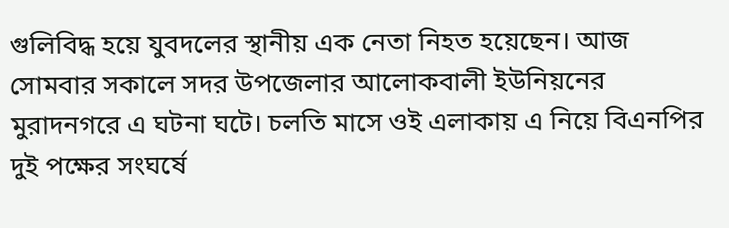গুলিবিদ্ধ হয়ে যুবদলের স্থানীয় এক নেতা নিহত হয়েছেন। আজ সোমবার সকালে সদর উপজেলার আলোকবালী ইউনিয়নের মুরাদনগরে এ ঘটনা ঘটে। চলতি মাসে ওই এলাকায় এ নিয়ে বিএনপির দুই পক্ষের সংঘর্ষে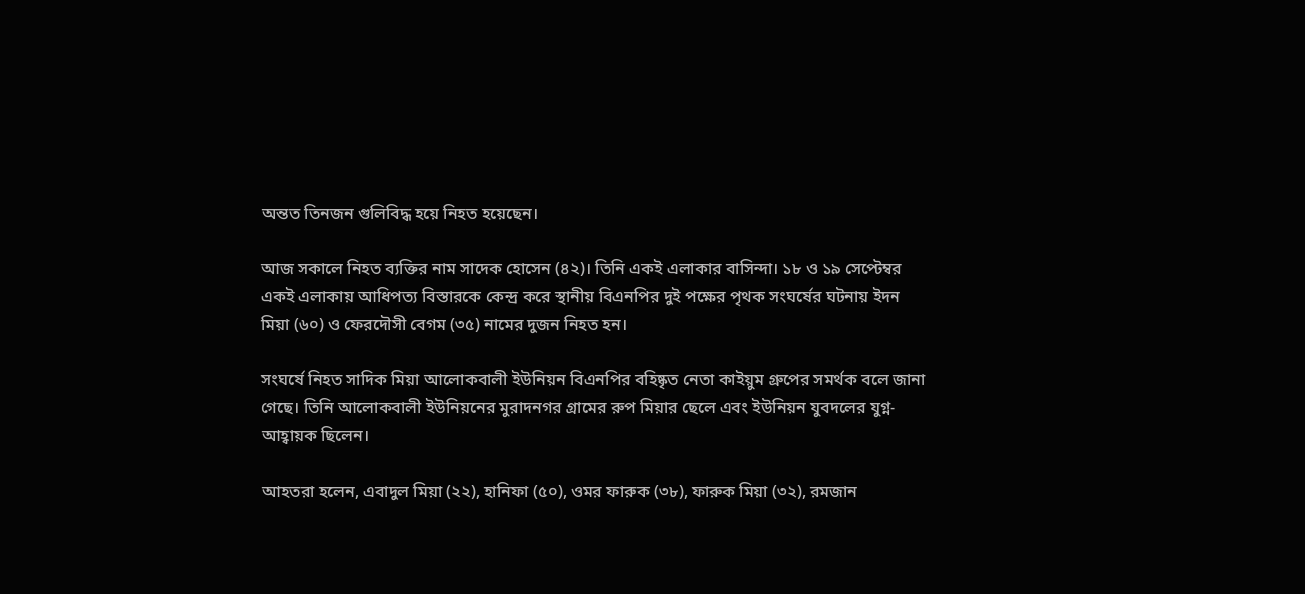অন্তত তিনজন গুলিবিদ্ধ হয়ে নিহত হয়েছেন।

আজ সকালে নিহত ব্যক্তির নাম সাদেক হোসেন (৪২)। তিনি একই এলাকার বাসিন্দা। ১৮ ও ১৯ সেপ্টেম্বর একই এলাকায় আধিপত্য বিস্তারকে কেন্দ্র করে স্থানীয় বিএনপির দুই পক্ষের পৃথক সংঘর্ষের ঘটনায় ইদন মিয়া (৬০) ও ফেরদৌসী বেগম (৩৫) নামের দুজন নিহত হন।

সংঘর্ষে নিহত সাদিক মিয়া আলোকবালী ইউনিয়ন বিএনপির বহিষ্কৃত নেতা কাইয়ুম গ্রুপের সমর্থক বলে জানা গেছে। তিনি আলোকবালী ইউনিয়নের মুরাদনগর গ্রামের রুপ মিয়ার ছেলে এবং ইউনিয়ন যুবদলের যুগ্ন-আহ্বায়ক ছিলেন।

আহতরা হলেন, এবাদুল মিয়া (২২), হানিফা (৫০), ওমর ফারুক (৩৮), ফারুক মিয়া (৩২), রমজান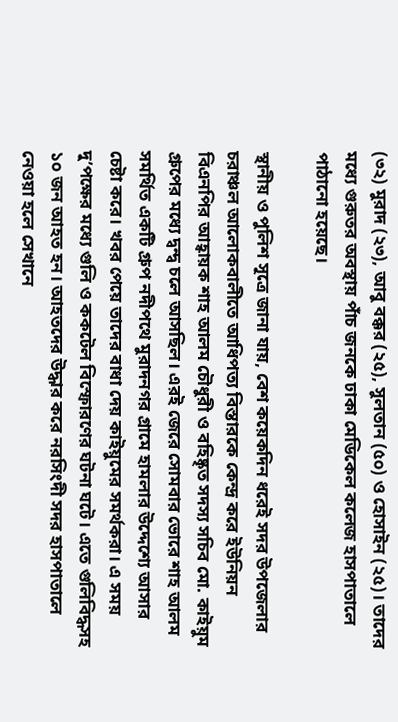(৩২) মুরাদ (২৩), আবু বক্কর (২৫), সুলতান (৫০) ও হোসাইন (২৫)। তাদের মধ্যে গুরুতর অবস্থায় পাঁচ জনকে ঢাকা মেডিকেল কলেজ হাসপাতালে পাঠানো হয়েছে।

স্থানীয় ও পুলিশ সূত্রে জানা যায়, বেশ কয়েকদিন ধরেই সদর উপজেলার চরাঞ্চল আলোকবালীতে আধিপত্য বিস্তারকে কেন্দ্র করে ইউনিয়ন বিএনপির আহ্বায়ক শাহ আলম চৌধুরী ও বহিষ্কৃত সদস্য সচিব মো. কাইয়ুম গ্রুপের মধ্যে দ্বন্দ্ব চলে আসছিল। এরই জেরে সোমবার ভোরে শাহ আলম সমর্থিত একটি গ্রুপ নদীপথে মুরাদনগর গ্রামে হামলার উদ্দেশ্যে আসার চেষ্টা করে। খবর পেয়ে তাদের বাধা দেয় কাইয়ুমের সমর্থকরা। এ সময় দু’পক্ষের মধ্যে গুলি ও ককটেল বিস্ফোরণের ঘটনা ঘটে। এতে গুলিবিদ্ধসহ ১০ জন আহত হন। আহতদের উদ্ধার করে নরসিংদী সদর হাসপাতালে নেওয়া হলে সেখানে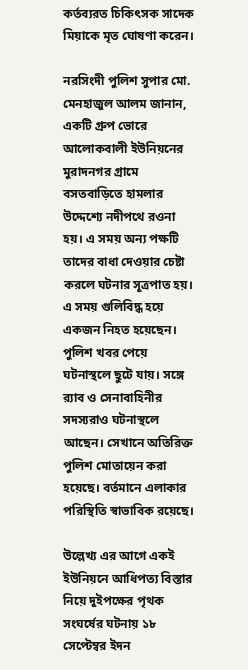কর্তব্যরত চিকিৎসক সাদেক মিয়াকে মৃত ঘোষণা করেন।

নরসিংদী পুলিশ সুপার মো. মেনহাজুল আলম জানান, একটি গ্রুপ ভোরে আলোকবালী ইউনিয়নের মুরাদনগর গ্রামে বসতবাড়িতে হামলার উদ্দেশ্যে নদীপথে রওনা হয়। এ সময় অন্য পক্ষটি তাদের বাধা দেওয়ার চেষ্টা করলে ঘটনার সূত্রপাত হয়। এ সময় গুলিবিদ্ধ হয়ে একজন নিহত হয়েছেন। পুলিশ খবর পেয়ে ঘটনাস্থলে ছুটে যায়। সঙ্গে র‌্যাব ও সেনাবাহিনীর সদস্যরাও ঘটনাস্থলে আছেন। সেখানে অতিরিক্ত পুলিশ মোতায়েন করা হয়েছে। বর্তমানে এলাকার পরিস্থিতি স্বাভাবিক রয়েছে।

উল্লেখ্য এর আগে একই ইউনিয়নে আধিপত্য বিস্তার নিয়ে দুইপক্ষের পৃথক সংঘর্ষের ঘটনায় ১৮ সেপ্টেম্বর ইদন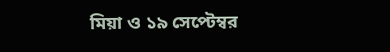মিয়া ও ১৯ সেপ্টেম্বর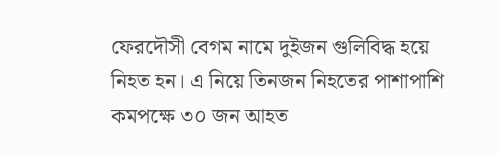ফেরদৌসী বেগম নামে দুইজন গুলিবিদ্ধ হয়ে নিহত হন। এ নিয়ে তিনজন নিহতের পাশাপাশি কমপক্ষে ৩০ জন আহত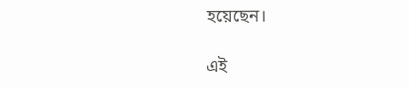হয়েছেন।

এই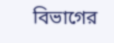বিভাগের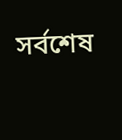সর্বশেষ